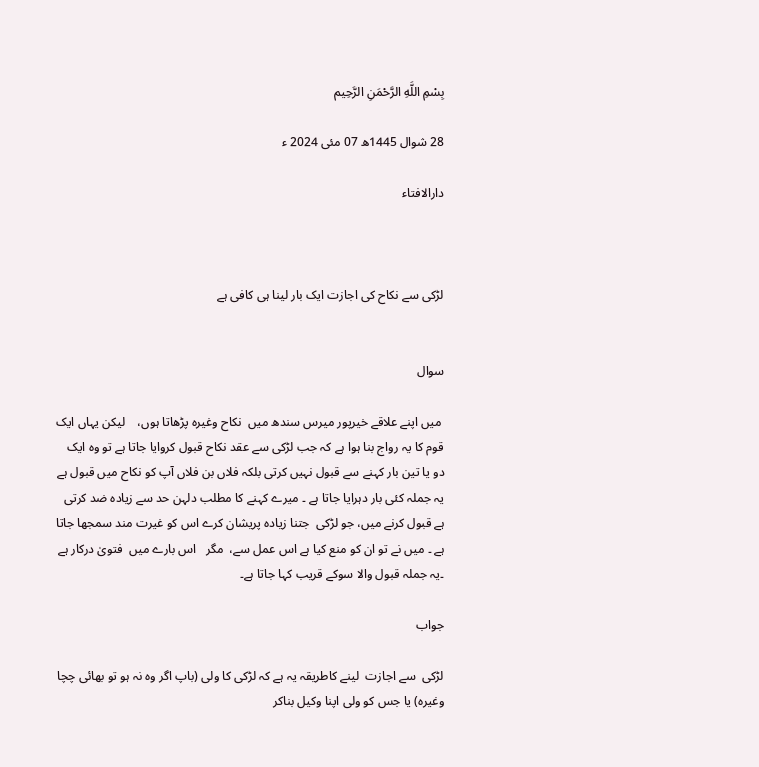بِسْمِ اللَّهِ الرَّحْمَنِ الرَّحِيم

28 شوال 1445ھ 07 مئی 2024 ء

دارالافتاء



لڑکی سے نکاح کی اجازت ایک بار لینا ہی کافی ہے


سوال

 میں اپنے علاقے خیرپور میرس سندھ میں  نکاح وغیرہ پڑھاتا ہوں،    لیکن یہاں ایک قوم کا یہ رواج بنا ہوا ہے کہ جب لڑکی سے عقد نکاح قبول کروایا جاتا ہے تو وہ ایک دو یا تین بار کہنے سے قبول نہیں کرتی بلکہ فلاں بن فلاں آپ کو نکاح میں قبول ہے یہ جملہ کئی بار دہرایا جاتا ہے ۔ میرے کہنے کا مطلب دلہن حد سے زیادہ ضد کرتی ہے قبول کرنے میں، جو لڑکی  جتنا زیادہ پریشان کرے اس کو غیرت مند سمجھا جاتا ہے ۔ میں نے تو ان کو منع کیا ہے اس عمل سے،  مگر   اس بارے میں  فتویٰ درکار ہے ۔یہ جملہ قبول والا سوکے قریب کہا جاتا ہے۔

جواب

لڑکی  سے اجازت  لینے کاطریقہ یہ ہے کہ لڑکی کا ولی (باپ اگر وہ نہ ہو تو بھائی چچا وغیرہ) یا جس کو ولی اپنا وکیل بناکر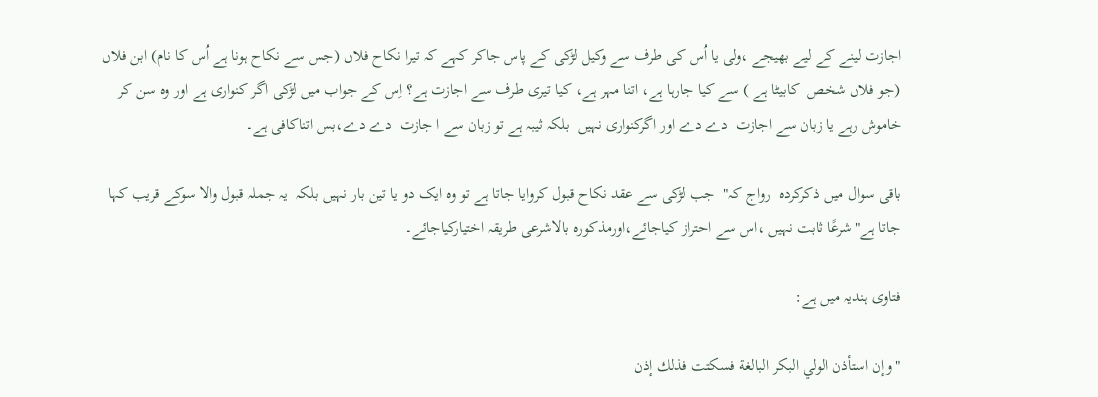اجازت لینے کے لیے بھیجے ،ولی یا اُس کی طرف سے وکیل لڑکی کے پاس جاکر کہے کہ تیرا نکاح فلاں (جس سے نکاح ہونا ہے اُس کا نام) ابن فلاں (جو فلاں شخص  کابیٹا ہے ) سے کیا جارہا ہے، اتنا مہر ہے، کیا تیری طرف سے اجازت ہے؟ اِس کے جواب میں لڑکی اگر کنواری ہے اور وہ سن کر خاموش رہے یا زبان سے اجازت  دے دے اور اگرکنواری نہیں  بلکہ ثیبہ ہے تو زبان سے ا جازت  دے دے،بس اتناکافی ہے۔

باقی سوال میں ذکرکردہ  رواج کہ"  جب لڑکی سے عقد نکاح قبول کروایا جاتا ہے تو وہ ایک دو یا تین بار نہیں بلکہ  یہ جملہ قبول والا سوکے قریب کہا جاتا ہے"شرعًا ثابت نہیں ،اس سے احتراز کیاجائے،اورمذکورہ بالاشرعی طریقہ اختیارکیاجائے۔

فتاوی ہندیہ میں ہے:

"وإن استأذن الولي البكر البالغة فسكتت فذلك إذن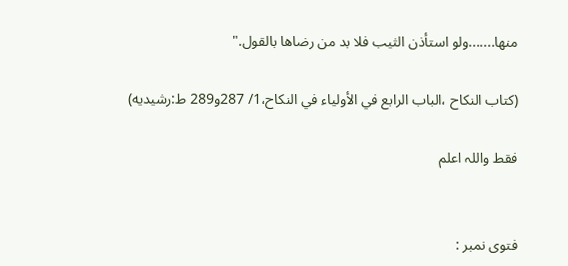منها.......ولو استأذن الثيب فلا بد من رضاها بالقول."

(کتاب النکاح ،الباب الرابع في الأولياء في النكاح،1/ 287و289 ط:رشیدیه)

فقط واللہ اعلم


فتوی نمبر :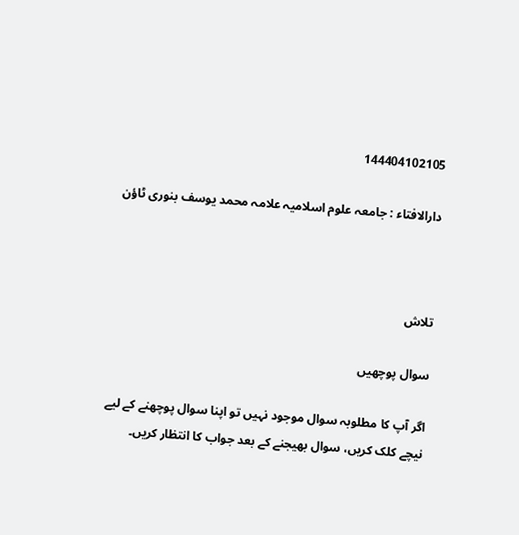144404102105

دارالافتاء : جامعہ علوم اسلامیہ علامہ محمد یوسف بنوری ٹاؤن



تلاش

سوال پوچھیں

اگر آپ کا مطلوبہ سوال موجود نہیں تو اپنا سوال پوچھنے کے لیے نیچے کلک کریں، سوال بھیجنے کے بعد جواب کا انتظار کریں۔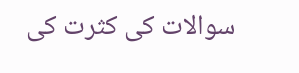سوالات کی کثرت کی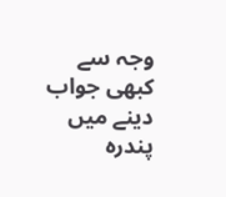وجہ سے کبھی جواب دینے میں پندرہ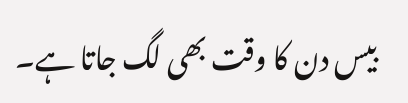بیس دن کا وقت بھی لگ جاتا ہے۔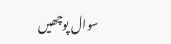سوال پوچھیں